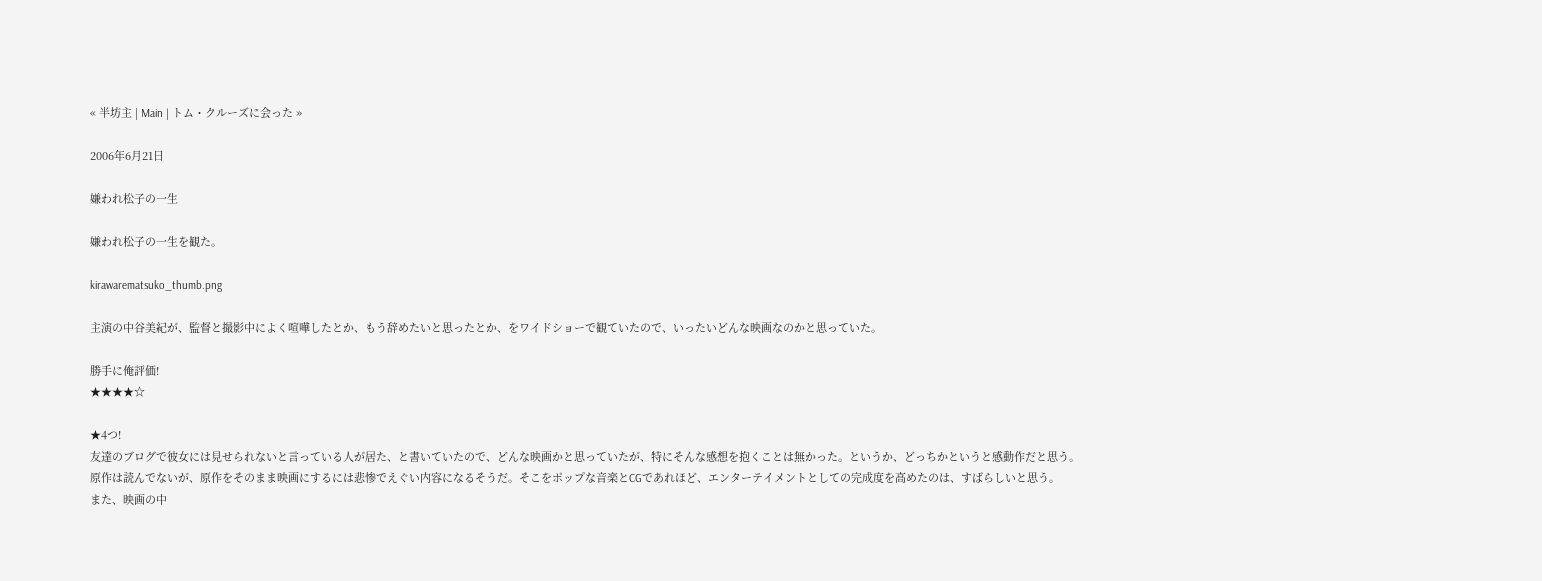« 半坊主 | Main | トム・クルーズに会った »

2006年6月21日

嫌われ松子の一生

嫌われ松子の一生を観た。

kirawarematsuko_thumb.png

主演の中谷美紀が、監督と撮影中によく喧嘩したとか、もう辞めたいと思ったとか、をワイドショーで観ていたので、いったいどんな映画なのかと思っていた。

勝手に俺評価!
★★★★☆

★4つ!
友達のブログで彼女には見せられないと言っている人が居た、と書いていたので、どんな映画かと思っていたが、特にそんな感想を抱くことは無かった。というか、どっちかというと感動作だと思う。
原作は読んでないが、原作をそのまま映画にするには悲惨でえぐい内容になるそうだ。そこをポップな音楽とCGであれほど、エンターテイメントとしての完成度を高めたのは、すばらしいと思う。
また、映画の中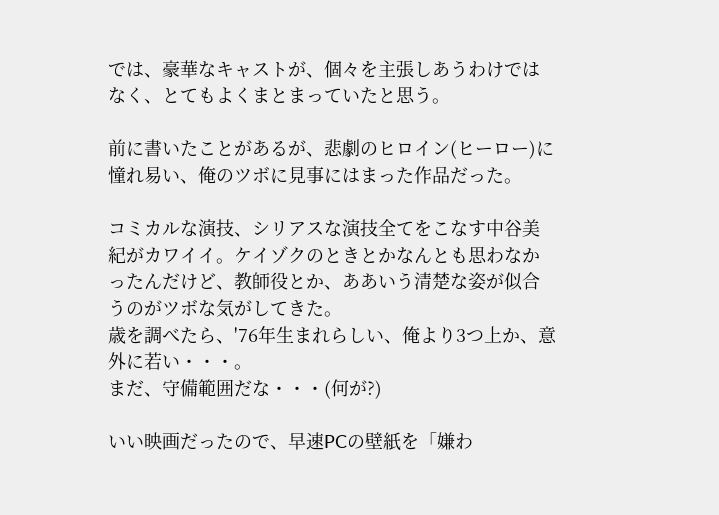では、豪華なキャストが、個々を主張しあうわけではなく、とてもよくまとまっていたと思う。

前に書いたことがあるが、悲劇のヒロイン(ヒーロー)に憧れ易い、俺のツボに見事にはまった作品だった。

コミカルな演技、シリアスな演技全てをこなす中谷美紀がカワイイ。ケイゾクのときとかなんとも思わなかったんだけど、教師役とか、ああいう清楚な姿が似合うのがツボな気がしてきた。
歳を調べたら、'76年生まれらしい、俺より3つ上か、意外に若い・・・。
まだ、守備範囲だな・・・(何が?)

いい映画だったので、早速PCの壁紙を「嫌わ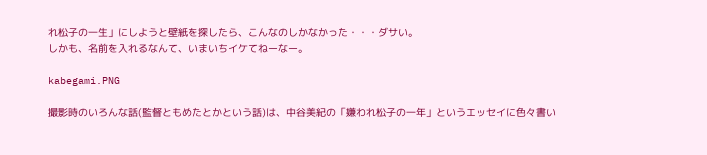れ松子の一生」にしようと壁紙を探したら、こんなのしかなかった・・・ダサい。
しかも、名前を入れるなんて、いまいちイケてねーなー。

kabegami.PNG

撮影時のいろんな話(監督ともめたとかという話)は、中谷美紀の「嫌われ松子の一年」というエッセイに色々書い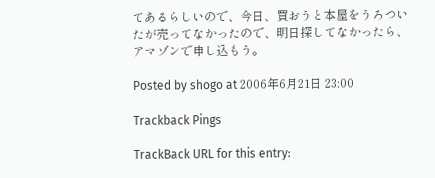てあるらしいので、今日、買おうと本屋をうろついたが売ってなかったので、明日探してなかったら、アマゾンで申し込もう。

Posted by shogo at 2006年6月21日 23:00

Trackback Pings

TrackBack URL for this entry: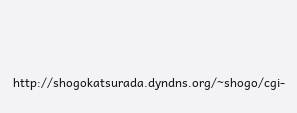http://shogokatsurada.dyndns.org/~shogo/cgi-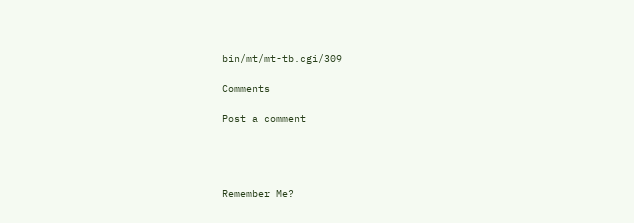bin/mt/mt-tb.cgi/309

Comments

Post a comment




Remember Me?